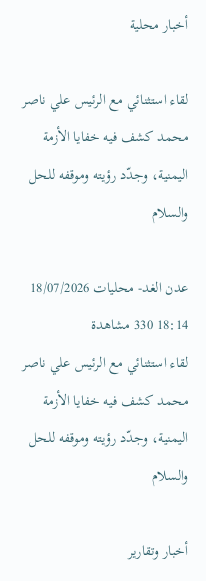أخبار محلية

لقاء استثنائي مع الرئيس علي ناصر محمد كشف فيه خفايا الأزمة اليمنية، وجدّد رؤيته وموقفه للحل والسلام

عدن الغد- محليات 18/07/2026 18:14 330 مشاهدة
لقاء استثنائي مع الرئيس علي ناصر محمد كشف فيه خفايا الأزمة اليمنية، وجدّد رؤيته وموقفه للحل والسلام

أخبار وتقارير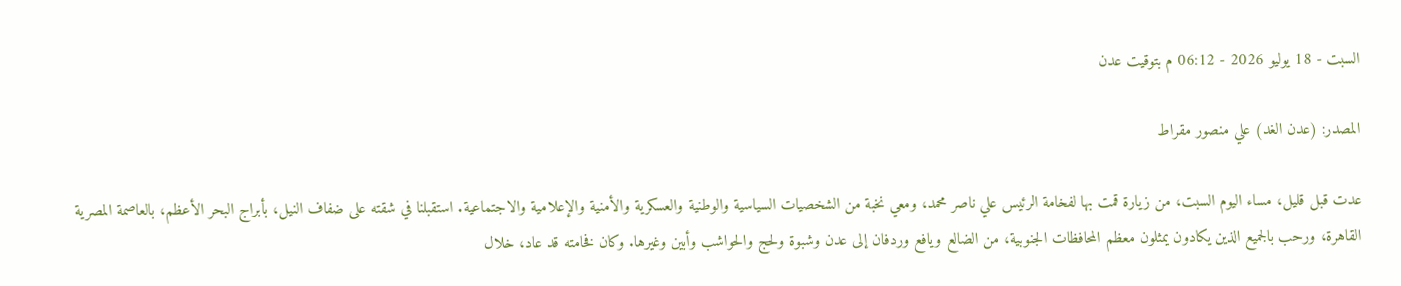السبت - 18 يوليو 2026 - 06:12 م بتوقيت عدن

المصدر: (عدن الغد) علي منصور مقراط

عدت قبل قليل، مساء اليوم السبت، من زيارة قمت بها لفخامة الرئيس علي ناصر محمد، ومعي نخبة من الشخصيات السياسية والوطنية والعسكرية والأمنية والإعلامية والاجتماعية. استقبلنا في شقته على ضفاف النيل، بأبراج البحر الأعظم، بالعاصمة المصرية القاهرة، ورحب بالجميع الذين يكادون يمثلون معظم المحافظات الجنوبية، من الضالع ويافع وردفان إلى عدن وشبوة ولحج والحواشب وأبين وغيرها. وكان فخامته قد عاد، خلال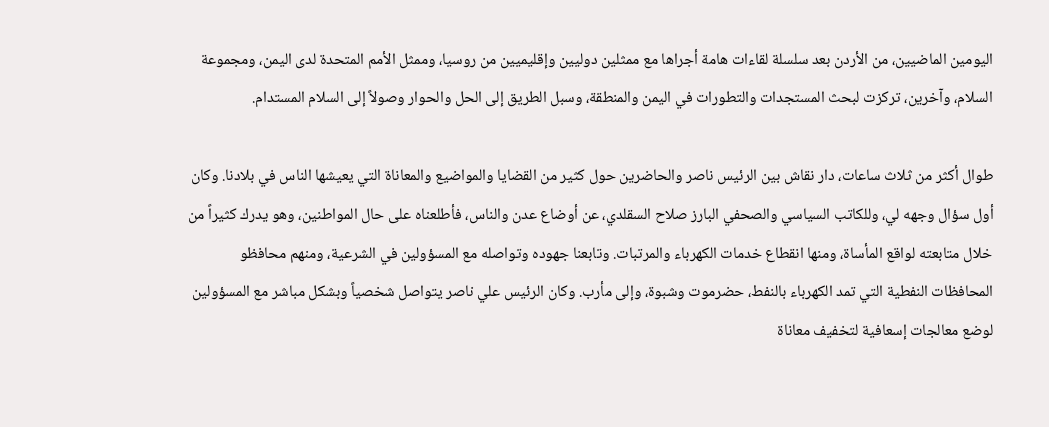اليومين الماضيين، من الأردن بعد سلسلة لقاءات هامة أجراها مع ممثلين دوليين وإقليميين من روسيا، وممثل الأمم المتحدة لدى اليمن، ومجموعة السلام، وآخرين، تركزت لبحث المستجدات والتطورات في اليمن والمنطقة، وسبل الطريق إلى الحل والحوار وصولاً إلى السلام المستدام.

طوال أكثر من ثلاث ساعات، دار نقاش بين الرئيس ناصر والحاضرين حول كثير من القضايا والمواضيع والمعاناة التي يعيشها الناس في بلادنا. وكان أول سؤال وجهه لي، وللكاتب السياسي والصحفي البارز صلاح السقلدي، عن أوضاع عدن والناس، فأطلعناه على حال المواطنين، وهو يدرك كثيراً من خلال متابعته لواقع المأساة، ومنها انقطاع خدمات الكهرباء والمرتبات. وتابعنا جهوده وتواصله مع المسؤولين في الشرعية، ومنهم محافظو المحافظات النفطية التي تمد الكهرباء بالنفط، حضرموت وشبوة، وإلى مأرب. وكان الرئيس علي ناصر يتواصل شخصياً وبشكل مباشر مع المسؤولين لوضع معالجات إسعافية لتخفيف معاناة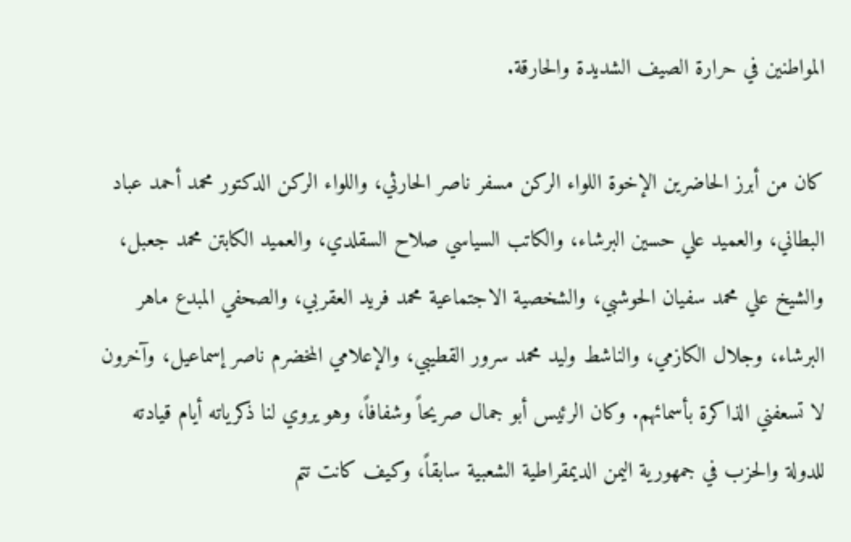المواطنين في حرارة الصيف الشديدة والحارقة.

كان من أبرز الحاضرين الإخوة اللواء الركن مسفر ناصر الحارثي، واللواء الركن الدكتور محمد أحمد عباد البطاني، والعميد علي حسين البرشاء، والكاتب السياسي صلاح السقلدي، والعميد الكابتن محمد جعبل، والشيخ علي محمد سفيان الحوشبي، والشخصية الاجتماعية محمد فريد العقربي، والصحفي المبدع ماهر البرشاء، وجلال الكازمي، والناشط وليد محمد سرور القطيبي، والإعلامي المخضرم ناصر إسماعيل، وآخرون لا تسعفني الذاكرة بأسمائهم. وكان الرئيس أبو جمال صريحاً وشفافاً، وهو يروي لنا ذكرياته أيام قيادته للدولة والحزب في جمهورية اليمن الديمقراطية الشعبية سابقاً، وكيف كانت تتم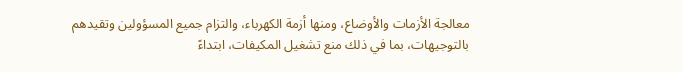معالجة الأزمات والأوضاع، ومنها أزمة الكهرباء، والتزام جميع المسؤولين وتقيدهم بالتوجيهات، بما في ذلك منع تشغيل المكيفات، ابتداءً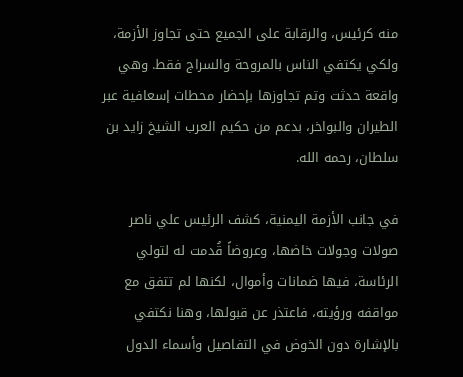منه كرئيس، والرقابة على الجميع حتى تجاوز الأزمة، ولكي يكتفي الناس بالمروحة والسراج فقط. وهي واقعة حدثت وتم تجاوزها بإحضار محطات إسعافية عبر الطيران والبواخر، بدعم من حكيم العرب الشيخ زايد بن سلطان، رحمه الله.

في جانب الأزمة اليمنية، كشف الرئيس علي ناصر صولات وجولات خاضها، وعروضاً قُدمت له لتولي الرئاسة، فيها ضمانات وأموال، لكنها لم تتفق مع مواقفه ورؤيته، فاعتذر عن قبولها، وهنا نكتفي بالإشارة دون الخوض في التفاصيل وأسماء الدول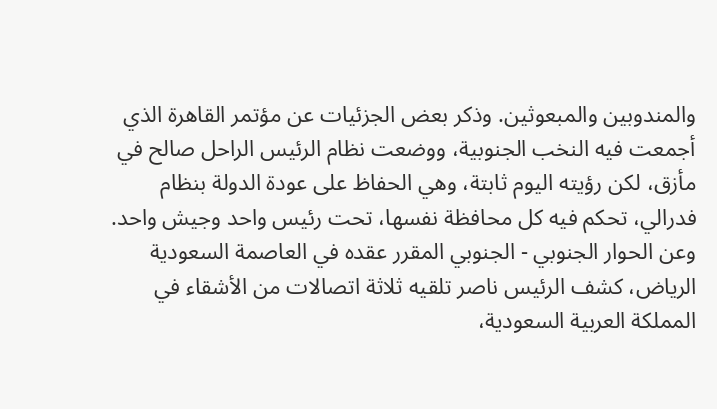والمندوبين والمبعوثين. وذكر بعض الجزئيات عن مؤتمر القاهرة الذي أجمعت فيه النخب الجنوبية، ووضعت نظام الرئيس الراحل صالح في مأزق، لكن رؤيته اليوم ثابتة، وهي الحفاظ على عودة الدولة بنظام فدرالي، تحكم فيه كل محافظة نفسها، تحت رئيس واحد وجيش واحد. وعن الحوار الجنوبي - الجنوبي المقرر عقده في العاصمة السعودية الرياض، كشف الرئيس ناصر تلقيه ثلاثة اتصالات من الأشقاء في المملكة العربية السعودية،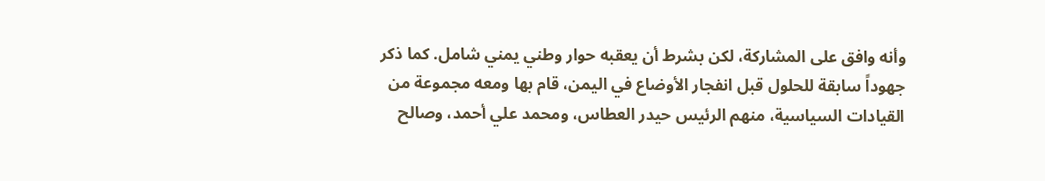وأنه وافق على المشاركة، لكن بشرط أن يعقبه حوار وطني يمني شامل. كما ذكر جهوداً سابقة للحلول قبل انفجار الأوضاع في اليمن، قام بها ومعه مجموعة من القيادات السياسية، منهم الرئيس حيدر العطاس، ومحمد علي أحمد، وصالح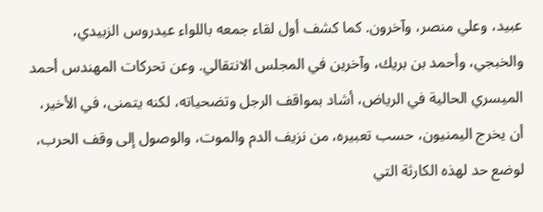عبيد، وعلي منصر، وآخرون. كما كشف أول لقاء جمعه باللواء عيدروس الزبيدي، والخبجي، وأحمد بن بريك، وآخرين في المجلس الانتقالي. وعن تحركات المهندس أحمد الميسري الحالية في الرياض، أشاد بمواقف الرجل وتضحياته، لكنه يتمنى، في الأخير، أن يخرج اليمنيون، حسب تعبيره، من نزيف الدم والموت، والوصول إلى وقف الحرب، لوضع حد لهذه الكارثة التي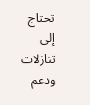تحتاج إلى تنازلات ودعم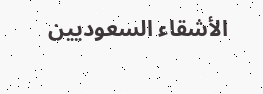الأشقاء السعوديين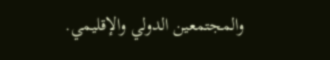والمجتمعين الدولي والإقليمي.